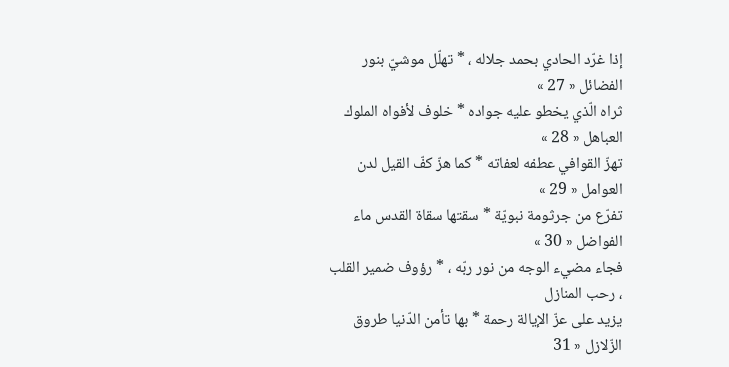إذا غرّد الحادي بحمد جلاله ، * تهلّل موشيّ بنور الفضائل « 27 »
ثراه الّذي يخطو عليه جواده * خلوف لأفواه الملوك العباهل « 28 »
تهزّ القوافي عطفه لعفاته * كما هزّ كفّ القيل لدن العوامل « 29 »
تفرّع من جرثومة نبويّة * سقتها سقاة القدس ماء الفواضل « 30 »
فجاء مضيء الوجه من نور ربّه ، * رؤوف ضمير القلب ، رحب المنازل
يزيد على عزّ الإيالة رحمة * بها تأمن الدّنيا طروق الزّلازل « 31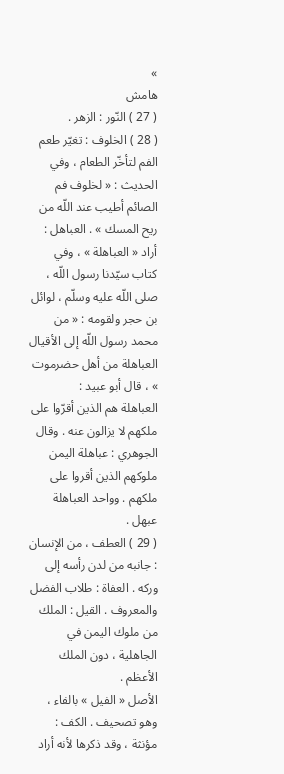»
هامش
( 27 ) النّور : الزهر .
( 28 ) الخلوف : تغيّر طعم الفم لتأخّر الطعام ، وفي الحديث : « لخلوف فم الصائم أطيب عند اللّه من ريح المسك » . العباهل : أراد « العباهلة » ، وفي كتاب سيّدنا رسول اللّه ، صلى اللّه عليه وسلّم ، لوائل بن حجر ولقومه : « من محمد رسول اللّه إلى الأقيال العباهلة من أهل حضرموت » ، قال أبو عبيد :
العباهلة هم الذين أقرّوا على ملكهم لا يزالون عنه . وقال الجوهري : عباهلة اليمن ملوكهم الذين أقروا على ملكهم . وواحد العباهلة عبهل .
( 29 ) العطف ، من الإنسان : جانبه من لدن رأسه إلى وركه . العفاة : طلاب الفضل والمعروف . القيل : الملك من ملوك اليمن في الجاهلية ، دون الملك الأعظم .
الأصل « الفيل » بالفاء ، وهو تصحيف . الكف : مؤنثة ، وقد ذكرها لأنه أراد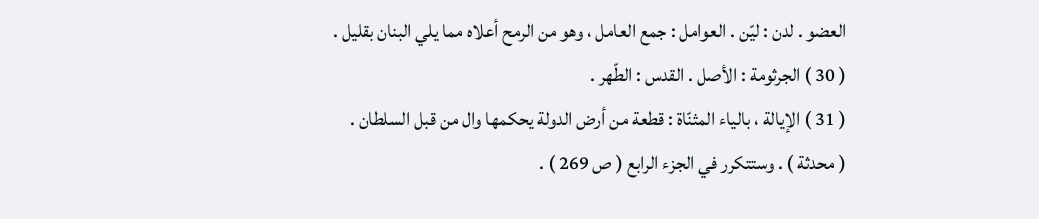العضو . لدن : ليّن . العوامل : جمع العامل ، وهو من الرمح أعلاه مما يلي البنان بقليل .
( 30 ) الجرثومة : الأصل . القدس : الطّهر .
( 31 ) الإيالة ، بالياء المثنّاة : قطعة من أرض الدولة يحكمها وال من قبل السلطان .
( محدثة ) . وستتكرر في الجزء الرابع ( ص 269 ) .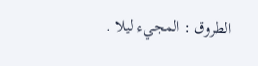الطروق : المجيء ليلا .